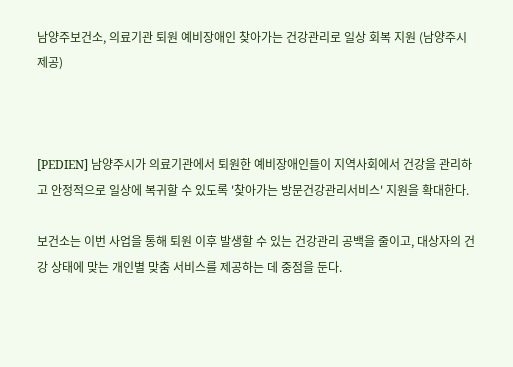남양주보건소, 의료기관 퇴원 예비장애인 찾아가는 건강관리로 일상 회복 지원 (남양주시 제공)



[PEDIEN] 남양주시가 의료기관에서 퇴원한 예비장애인들이 지역사회에서 건강을 관리하고 안정적으로 일상에 복귀할 수 있도록 '찾아가는 방문건강관리서비스' 지원을 확대한다.

보건소는 이번 사업을 통해 퇴원 이후 발생할 수 있는 건강관리 공백을 줄이고, 대상자의 건강 상태에 맞는 개인별 맞춤 서비스를 제공하는 데 중점을 둔다.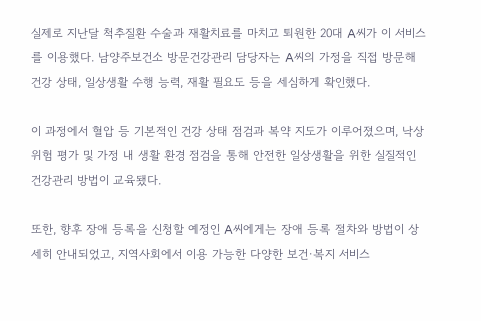실제로 지난달 척추질환 수술과 재활치료를 마치고 퇴원한 20대 A씨가 이 서비스를 이용했다. 남양주보건소 방문건강관리 담당자는 A씨의 가정을 직접 방문해 건강 상태, 일상생활 수행 능력, 재활 필요도 등을 세심하게 확인했다.

이 과정에서 혈압 등 기본적인 건강 상태 점검과 복약 지도가 이루어졌으며, 낙상 위험 평가 및 가정 내 생활 환경 점검을 통해 안전한 일상생활을 위한 실질적인 건강관리 방법이 교육됐다.

또한, 향후 장애 등록을 신청할 예정인 A씨에게는 장애 등록 절차와 방법이 상세히 안내되었고, 지역사회에서 이용 가능한 다양한 보건·복지 서비스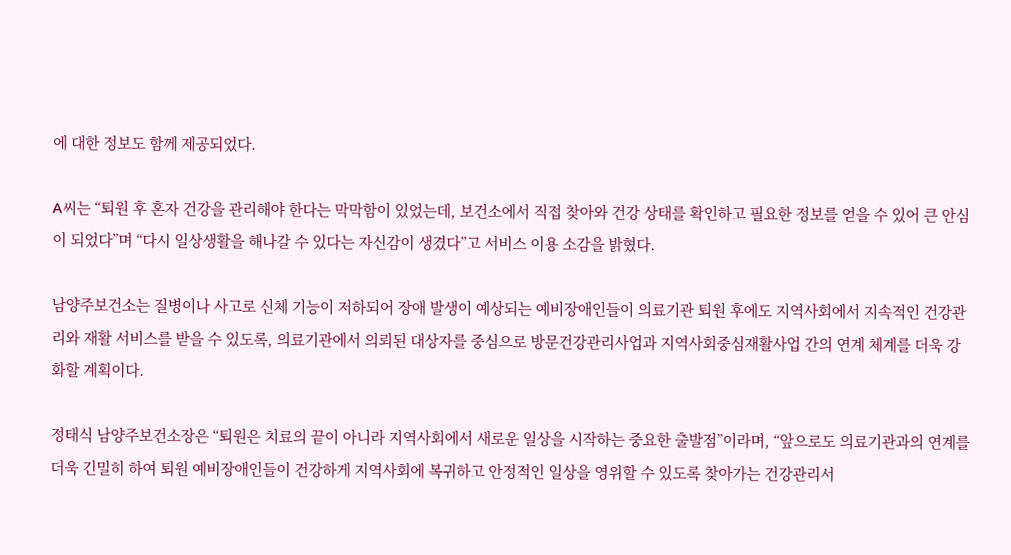에 대한 정보도 함께 제공되었다.

A씨는 “퇴원 후 혼자 건강을 관리해야 한다는 막막함이 있었는데, 보건소에서 직접 찾아와 건강 상태를 확인하고 필요한 정보를 얻을 수 있어 큰 안심이 되었다”며 “다시 일상생활을 해나갈 수 있다는 자신감이 생겼다”고 서비스 이용 소감을 밝혔다.

남양주보건소는 질병이나 사고로 신체 기능이 저하되어 장애 발생이 예상되는 예비장애인들이 의료기관 퇴원 후에도 지역사회에서 지속적인 건강관리와 재활 서비스를 받을 수 있도록, 의료기관에서 의뢰된 대상자를 중심으로 방문건강관리사업과 지역사회중심재활사업 간의 연계 체계를 더욱 강화할 계획이다.

정태식 남양주보건소장은 “퇴원은 치료의 끝이 아니라 지역사회에서 새로운 일상을 시작하는 중요한 출발점”이라며, “앞으로도 의료기관과의 연계를 더욱 긴밀히 하여 퇴원 예비장애인들이 건강하게 지역사회에 복귀하고 안정적인 일상을 영위할 수 있도록 찾아가는 건강관리서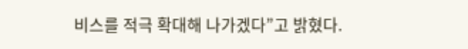비스를 적극 확대해 나가겠다”고 밝혔다.